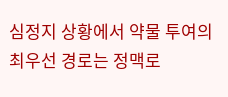심정지 상황에서 약물 투여의 최우선 경로는 정맥로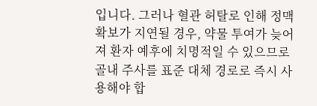입니다. 그러나 혈관 허탈로 인해 정맥 확보가 지연될 경우, 약물 투여가 늦어져 환자 예후에 치명적일 수 있으므로 골내 주사를 표준 대체 경로로 즉시 사용해야 합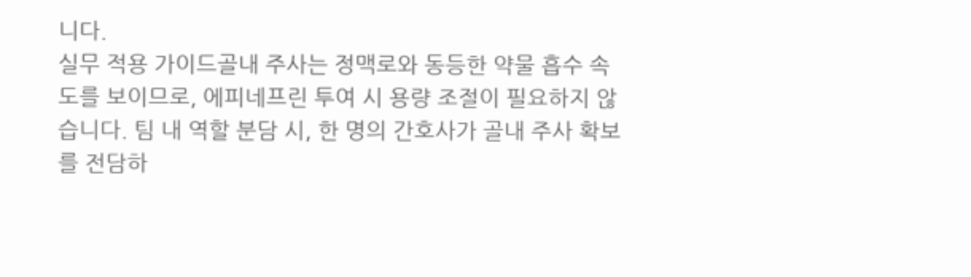니다.
실무 적용 가이드골내 주사는 정맥로와 동등한 약물 흡수 속도를 보이므로, 에피네프린 투여 시 용량 조절이 필요하지 않습니다. 팀 내 역할 분담 시, 한 명의 간호사가 골내 주사 확보를 전담하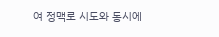여 정맥로 시도와 동시에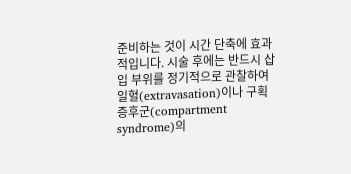준비하는 것이 시간 단축에 효과적입니다. 시술 후에는 반드시 삽입 부위를 정기적으로 관찰하여 일혈(extravasation)이나 구획 증후군(compartment syndrome)의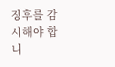징후를 감시해야 합니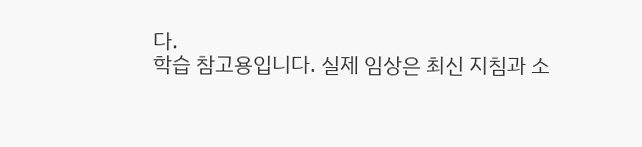다.
학습 참고용입니다. 실제 임상은 최신 지침과 소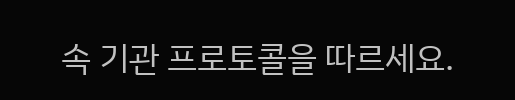속 기관 프로토콜을 따르세요.